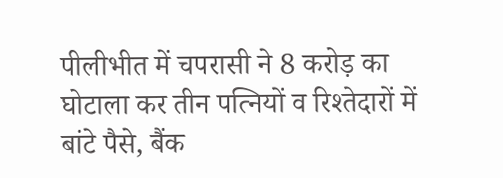पीलीभीत में चपरासी ने 8 करोड़ का घोटाला कर तीन पत्नियों व रिश्तेदारों में बांटे पैसे, बैंक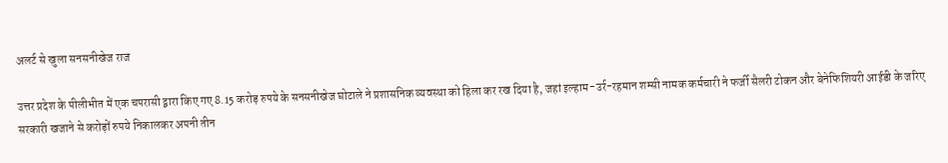अलर्ट से खुला सनसनीखेज राज

उत्तर प्रदेश के पीलीभीत में एक चपरासी द्वारा किए गए 8.15 करोड़ रुपये के सनसनीखेज घोटाले ने प्रशासनिक व्यवस्था को हिला कर रख दिया है, जहां इल्हाम-उर्र-रहमान शम्सी नामक कर्मचारी ने फर्जी सैलरी टोकन और बेनेफिशियरी आईडी के जरिए सरकारी खजाने से करोड़ों रुपये निकालकर अपनी तीन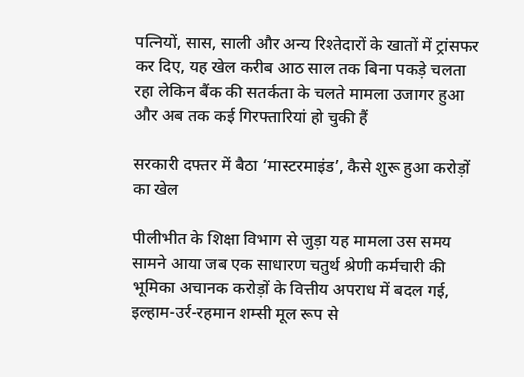पत्नियों, सास, साली और अन्य रिश्तेदारों के खातों में ट्रांसफर कर दिए, यह खेल करीब आठ साल तक बिना पकड़े चलता रहा लेकिन बैंक की सतर्कता के चलते मामला उजागर हुआ और अब तक कई गिरफ्तारियां हो चुकी हैं

सरकारी दफ्तर में बैठा ‘मास्टरमाइंड’, कैसे शुरू हुआ करोड़ों का खेल

पीलीभीत के शिक्षा विभाग से जुड़ा यह मामला उस समय सामने आया जब एक साधारण चतुर्थ श्रेणी कर्मचारी की भूमिका अचानक करोड़ों के वित्तीय अपराध में बदल गई, इल्हाम-उर्र-रहमान शम्सी मूल रूप से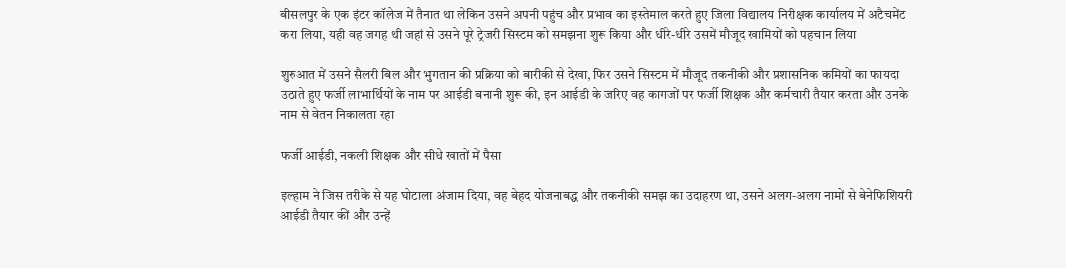बीसलपुर के एक इंटर कॉलेज में तैनात था लेकिन उसने अपनी पहुंच और प्रभाव का इस्तेमाल करते हुए जिला विद्यालय निरीक्षक कार्यालय में अटैचमेंट करा लिया, यही वह जगह थी जहां से उसने पूरे ट्रेजरी सिस्टम को समझना शुरू किया और धीरे-धीरे उसमें मौजूद खामियों को पहचान लिया

शुरुआत में उसने सैलरी बिल और भुगतान की प्रक्रिया को बारीकी से देखा, फिर उसने सिस्टम में मौजूद तकनीकी और प्रशासनिक कमियों का फायदा उठाते हुए फर्जी लाभार्थियों के नाम पर आईडी बनानी शुरू की, इन आईडी के जरिए वह कागजों पर फर्जी शिक्षक और कर्मचारी तैयार करता और उनके नाम से वेतन निकालता रहा

फर्जी आईडी, नकली शिक्षक और सीधे खातों में पैसा

इल्हाम ने जिस तरीके से यह घोटाला अंजाम दिया, वह बेहद योजनाबद्ध और तकनीकी समझ का उदाहरण था, उसने अलग-अलग नामों से बेनेफिशियरी आईडी तैयार कीं और उन्हें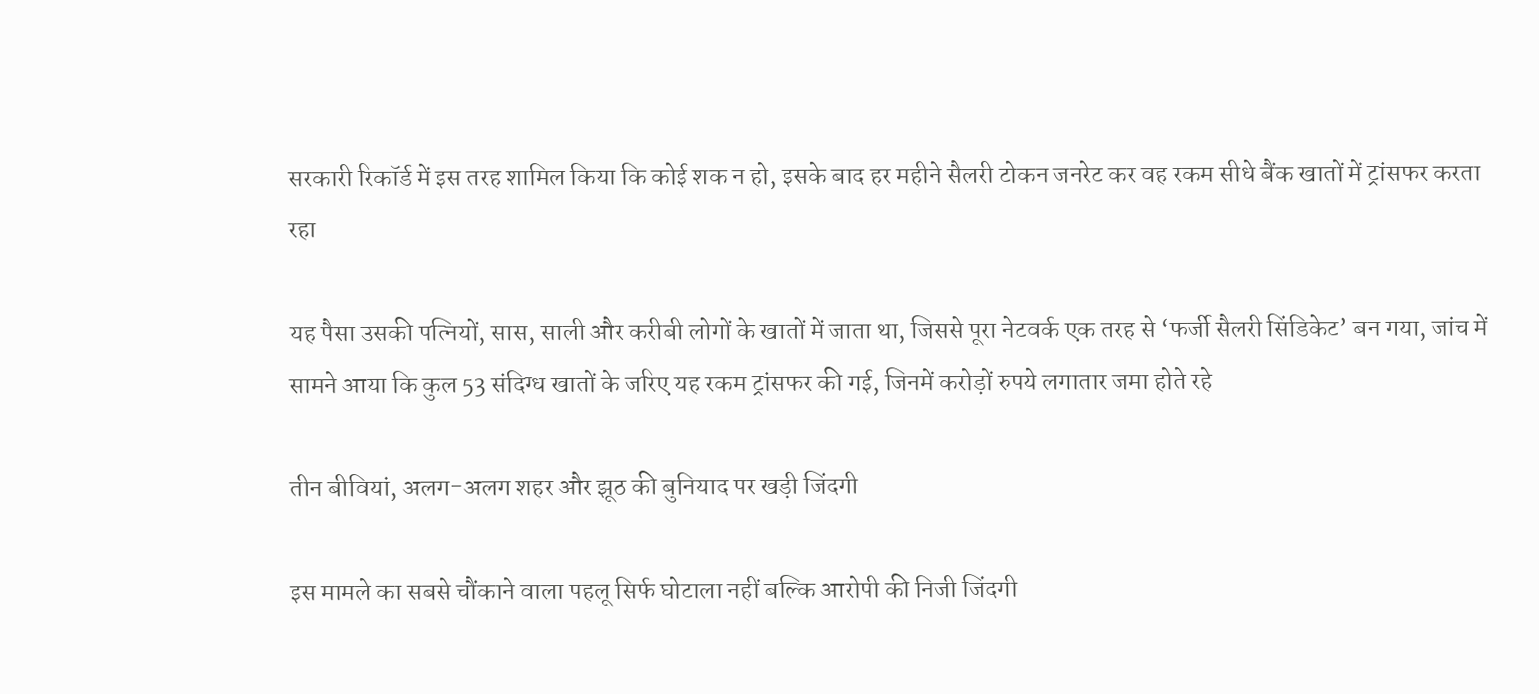सरकारी रिकॉर्ड में इस तरह शामिल किया कि कोई शक न हो, इसके बाद हर महीने सैलरी टोकन जनरेट कर वह रकम सीधे बैंक खातों में ट्रांसफर करता रहा

यह पैसा उसकी पत्नियों, सास, साली और करीबी लोगों के खातों में जाता था, जिससे पूरा नेटवर्क एक तरह से ‘फर्जी सैलरी सिंडिकेट’ बन गया, जांच में सामने आया कि कुल 53 संदिग्ध खातों के जरिए यह रकम ट्रांसफर की गई, जिनमें करोड़ों रुपये लगातार जमा होते रहे

तीन बीवियां, अलग-अलग शहर और झूठ की बुनियाद पर खड़ी जिंदगी

इस मामले का सबसे चौंकाने वाला पहलू सिर्फ घोटाला नहीं बल्कि आरोपी की निजी जिंदगी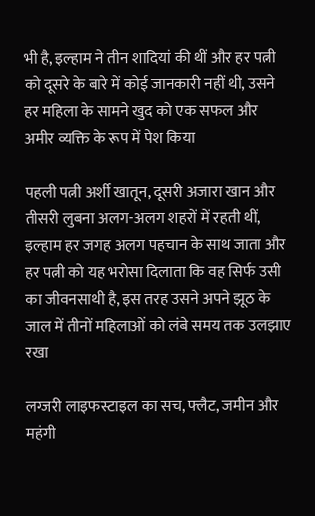भी है, इल्हाम ने तीन शादियां की थीं और हर पत्नी को दूसरे के बारे में कोई जानकारी नहीं थी, उसने हर महिला के सामने खुद को एक सफल और अमीर व्यक्ति के रूप में पेश किया

पहली पत्नी अर्शी खातून, दूसरी अजारा खान और तीसरी लुबना अलग-अलग शहरों में रहती थीं, इल्हाम हर जगह अलग पहचान के साथ जाता और हर पत्नी को यह भरोसा दिलाता कि वह सिर्फ उसी का जीवनसाथी है, इस तरह उसने अपने झूठ के जाल में तीनों महिलाओं को लंबे समय तक उलझाए रखा

लग्जरी लाइफस्टाइल का सच, फ्लैट, जमीन और महंगी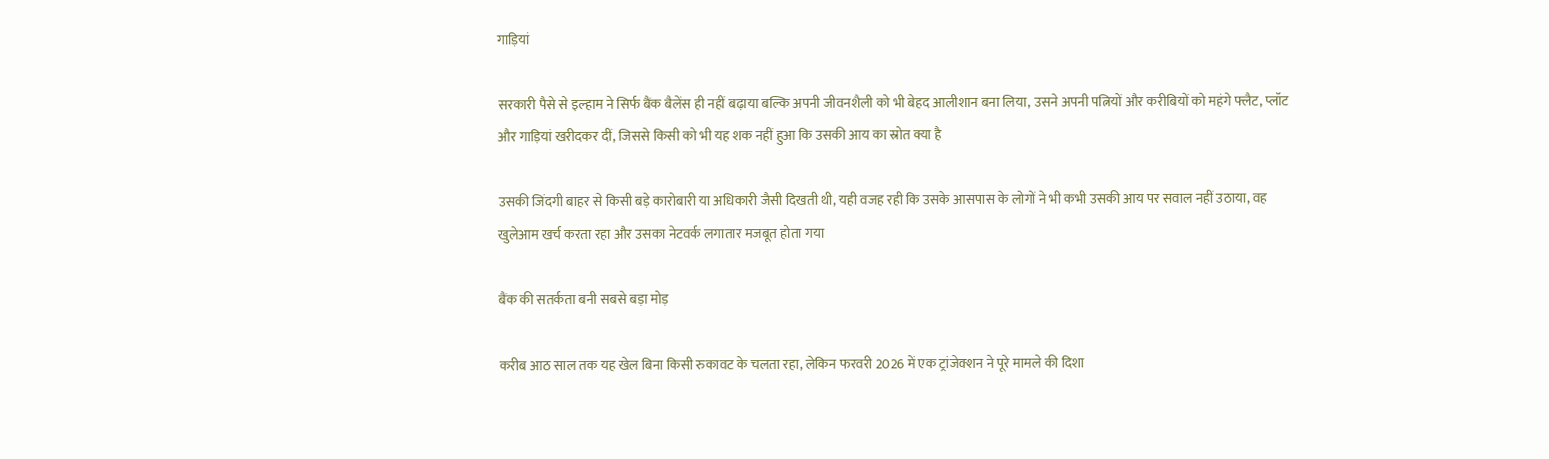गाड़ियां

सरकारी पैसे से इल्हाम ने सिर्फ बैंक बैलेंस ही नहीं बढ़ाया बल्कि अपनी जीवनशैली को भी बेहद आलीशान बना लिया, उसने अपनी पत्नियों और करीबियों को महंगे फ्लैट, प्लॉट और गाड़ियां खरीदकर दीं, जिससे किसी को भी यह शक नहीं हुआ कि उसकी आय का स्रोत क्या है

उसकी जिंदगी बाहर से किसी बड़े कारोबारी या अधिकारी जैसी दिखती थी, यही वजह रही कि उसके आसपास के लोगों ने भी कभी उसकी आय पर सवाल नहीं उठाया, वह खुलेआम खर्च करता रहा और उसका नेटवर्क लगातार मजबूत होता गया

बैंक की सतर्कता बनी सबसे बड़ा मोड़

करीब आठ साल तक यह खेल बिना किसी रुकावट के चलता रहा, लेकिन फरवरी 2026 में एक ट्रांजेक्शन ने पूरे मामले की दिशा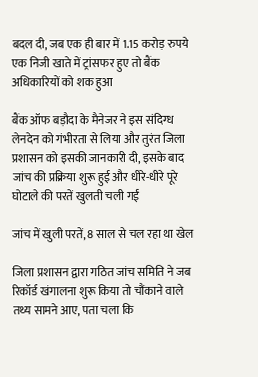बदल दी, जब एक ही बार में 1.15 करोड़ रुपये एक निजी खाते में ट्रांसफर हुए तो बैंक अधिकारियों को शक हुआ

बैंक ऑफ बड़ौदा के मैनेजर ने इस संदिग्ध लेनदेन को गंभीरता से लिया और तुरंत जिला प्रशासन को इसकी जानकारी दी, इसके बाद जांच की प्रक्रिया शुरू हुई और धीरे-धीरे पूरे घोटाले की परतें खुलती चली गईं

जांच में खुली परतें, 8 साल से चल रहा था खेल

जिला प्रशासन द्वारा गठित जांच समिति ने जब रिकॉर्ड खंगालना शुरू किया तो चौंकाने वाले तथ्य सामने आए, पता चला कि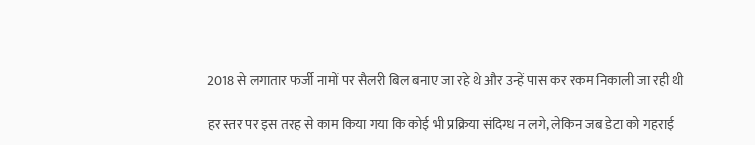2018 से लगातार फर्जी नामों पर सैलरी बिल बनाए जा रहे थे और उन्हें पास कर रकम निकाली जा रही थी

हर स्तर पर इस तरह से काम किया गया कि कोई भी प्रक्रिया संदिग्ध न लगे, लेकिन जब डेटा को गहराई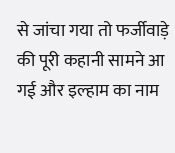से जांचा गया तो फर्जीवाड़े की पूरी कहानी सामने आ गई और इल्हाम का नाम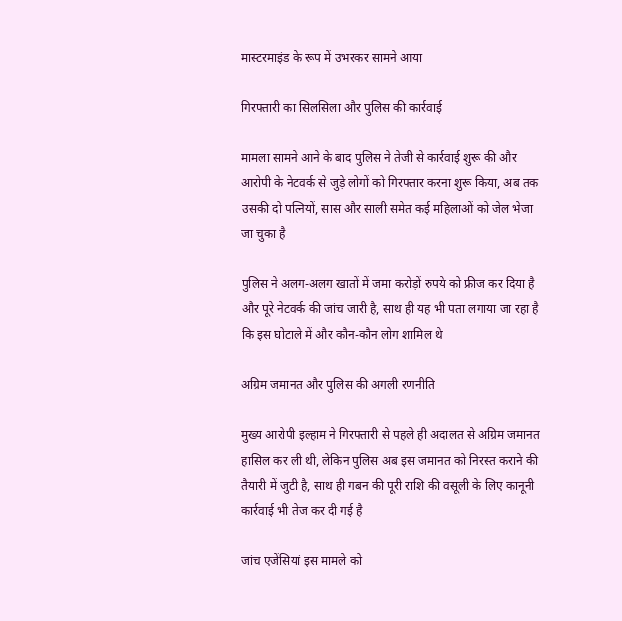मास्टरमाइंड के रूप में उभरकर सामने आया

गिरफ्तारी का सिलसिला और पुलिस की कार्रवाई

मामला सामने आने के बाद पुलिस ने तेजी से कार्रवाई शुरू की और आरोपी के नेटवर्क से जुड़े लोगों को गिरफ्तार करना शुरू किया, अब तक उसकी दो पत्नियों, सास और साली समेत कई महिलाओं को जेल भेजा जा चुका है

पुलिस ने अलग-अलग खातों में जमा करोड़ों रुपये को फ्रीज कर दिया है और पूरे नेटवर्क की जांच जारी है, साथ ही यह भी पता लगाया जा रहा है कि इस घोटाले में और कौन-कौन लोग शामिल थे

अग्रिम जमानत और पुलिस की अगली रणनीति

मुख्य आरोपी इल्हाम ने गिरफ्तारी से पहले ही अदालत से अग्रिम जमानत हासिल कर ली थी, लेकिन पुलिस अब इस जमानत को निरस्त कराने की तैयारी में जुटी है, साथ ही गबन की पूरी राशि की वसूली के लिए कानूनी कार्रवाई भी तेज कर दी गई है

जांच एजेंसियां इस मामले को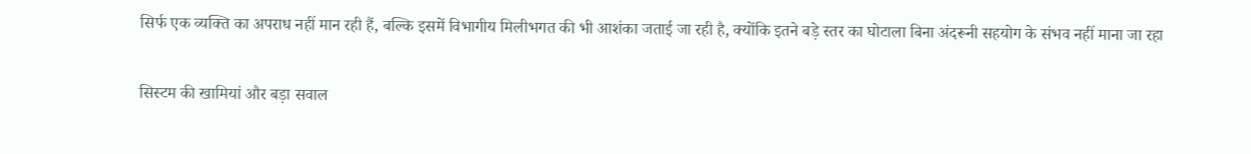सिर्फ एक व्यक्ति का अपराध नहीं मान रही हैं, बल्कि इसमें विभागीय मिलीभगत की भी आशंका जताई जा रही है, क्योंकि इतने बड़े स्तर का घोटाला बिना अंदरूनी सहयोग के संभव नहीं माना जा रहा

सिस्टम की खामियां और बड़ा सवाल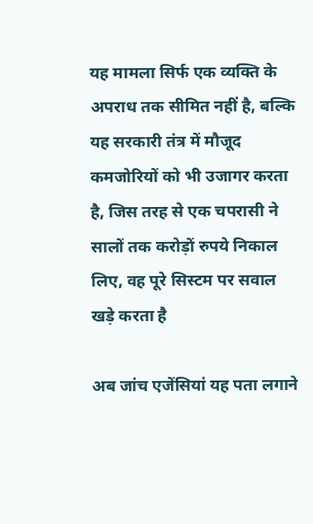यह मामला सिर्फ एक व्यक्ति के अपराध तक सीमित नहीं है, बल्कि यह सरकारी तंत्र में मौजूद कमजोरियों को भी उजागर करता है, जिस तरह से एक चपरासी ने सालों तक करोड़ों रुपये निकाल लिए, वह पूरे सिस्टम पर सवाल खड़े करता है

अब जांच एजेंसियां यह पता लगाने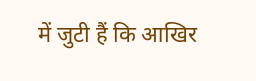में जुटी हैं कि आखिर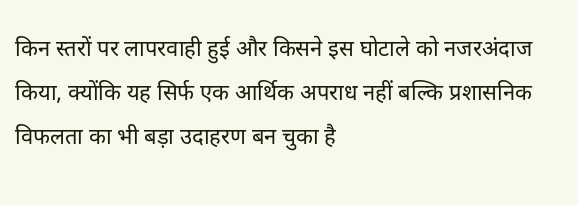किन स्तरों पर लापरवाही हुई और किसने इस घोटाले को नजरअंदाज किया, क्योंकि यह सिर्फ एक आर्थिक अपराध नहीं बल्कि प्रशासनिक विफलता का भी बड़ा उदाहरण बन चुका है